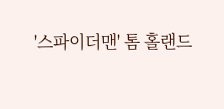'스파이더맨' 톰 홀랜드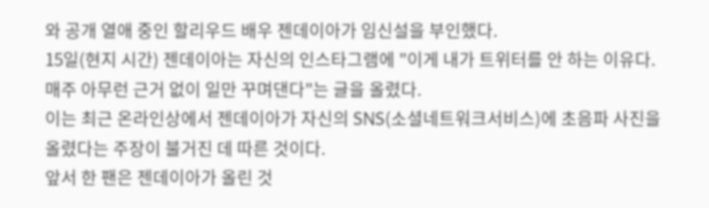와 공개 열애 중인 할리우드 배우 젠데이아가 임신설을 부인했다.
15일(현지 시간) 젠데이아는 자신의 인스타그램에 "이게 내가 트위터를 안 하는 이유다. 매주 아무런 근거 없이 일만 꾸며댄다"는 글을 올렸다.
이는 최근 온라인상에서 젠데이아가 자신의 SNS(소셜네트워크서비스)에 초음파 사진을 올렸다는 주장이 불거진 데 따른 것이다.
앞서 한 팬은 젠데이아가 올린 것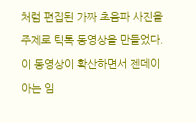처럼 편집된 가짜 초음파 사진을 주제로 틱톡 동영상을 만들었다.
이 동영상이 확산하면서 젠데이아는 임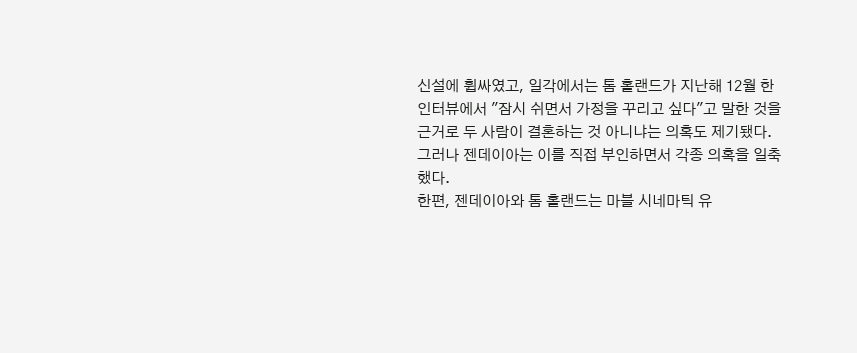신설에 휩싸였고, 일각에서는 톰 홀랜드가 지난해 12월 한 인터뷰에서 "잠시 쉬면서 가정을 꾸리고 싶다"고 말한 것을 근거로 두 사람이 결혼하는 것 아니냐는 의혹도 제기됐다.
그러나 젠데이아는 이를 직접 부인하면서 각종 의혹을 일축했다.
한편, 젠데이아와 톰 홀랜드는 마블 시네마틱 유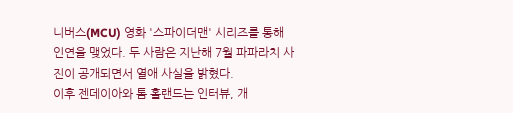니버스(MCU) 영화 '스파이더맨' 시리즈를 통해 인연을 맺었다. 두 사람은 지난해 7월 파파라치 사진이 공개되면서 열애 사실을 밝혔다.
이후 젠데이아와 톰 홀랜드는 인터뷰, 개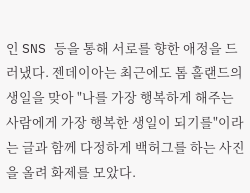인 SNS 등을 통해 서로를 향한 애정을 드러냈다. 젠데이아는 최근에도 톰 홀랜드의 생일을 맞아 "나를 가장 행복하게 해주는 사람에게 가장 행복한 생일이 되기를"이라는 글과 함께 다정하게 백허그를 하는 사진을 올려 화제를 모았다.